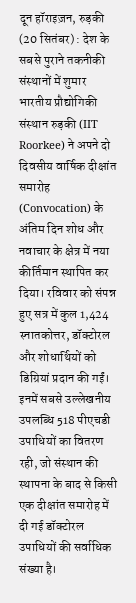दून हॉराइज़न, रुड़की (20 सितंबर) : देश के सबसे पुराने तकनीकी संस्थानों में शुमार भारतीय प्रौद्योगिकी संस्थान रुड़की (IIT Roorkee) ने अपने दो दिवसीय वार्षिक दीक्षांत समारोह (Convocation) के अंतिम दिन शोध और नवाचार के क्षेत्र में नया कीर्तिमान स्थापित कर दिया। रविवार को संपन्न हुए सत्र में कुल 1,424 स्नातकोत्तर, डॉक्टोरल और शोधार्थियों को डिग्रियां प्रदान की गईं। इनमें सबसे उल्लेखनीय उपलब्धि 518 पीएचडी उपाधियों का वितरण रही, जो संस्थान की स्थापना के बाद से किसी एक दीक्षांत समारोह में दी गई डॉक्टोरल उपाधियों की सर्वाधिक संख्या है।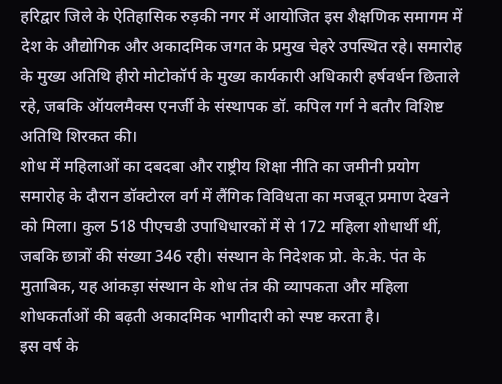हरिद्वार जिले के ऐतिहासिक रुड़की नगर में आयोजित इस शैक्षणिक समागम में देश के औद्योगिक और अकादमिक जगत के प्रमुख चेहरे उपस्थित रहे। समारोह के मुख्य अतिथि हीरो मोटोकॉर्प के मुख्य कार्यकारी अधिकारी हर्षवर्धन छिताले रहे, जबकि ऑयलमैक्स एनर्जी के संस्थापक डॉ. कपिल गर्ग ने बतौर विशिष्ट अतिथि शिरकत की।
शोध में महिलाओं का दबदबा और राष्ट्रीय शिक्षा नीति का जमीनी प्रयोग
समारोह के दौरान डॉक्टोरल वर्ग में लैंगिक विविधता का मजबूत प्रमाण देखने को मिला। कुल 518 पीएचडी उपाधिधारकों में से 172 महिला शोधार्थी थीं, जबकि छात्रों की संख्या 346 रही। संस्थान के निदेशक प्रो. के.के. पंत के मुताबिक, यह आंकड़ा संस्थान के शोध तंत्र की व्यापकता और महिला शोधकर्ताओं की बढ़ती अकादमिक भागीदारी को स्पष्ट करता है।
इस वर्ष के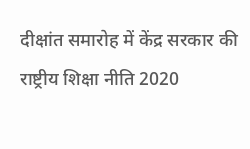दीक्षांत समारोह में केंद्र सरकार की राष्ट्रीय शिक्षा नीति 2020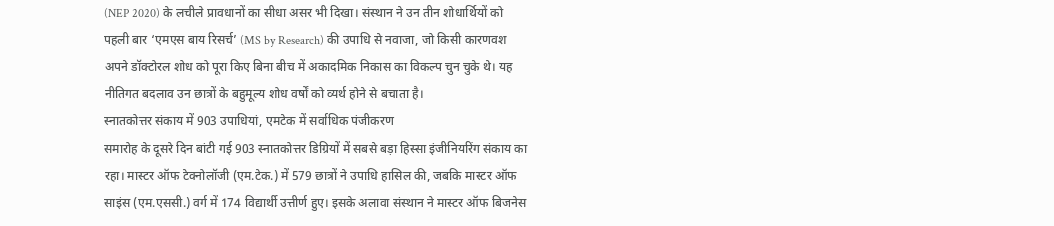(NEP 2020) के लचीले प्रावधानों का सीधा असर भी दिखा। संस्थान ने उन तीन शोधार्थियों को पहली बार ‘एमएस बाय रिसर्च’ (MS by Research) की उपाधि से नवाजा, जो किसी कारणवश अपने डॉक्टोरल शोध को पूरा किए बिना बीच में अकादमिक निकास का विकल्प चुन चुके थे। यह नीतिगत बदलाव उन छात्रों के बहुमूल्य शोध वर्षों को व्यर्थ होने से बचाता है।
स्नातकोत्तर संकाय में 903 उपाधियां, एमटेक में सर्वाधिक पंजीकरण
समारोह के दूसरे दिन बांटी गई 903 स्नातकोत्तर डिग्रियों में सबसे बड़ा हिस्सा इंजीनियरिंग संकाय का रहा। मास्टर ऑफ टेक्नोलॉजी (एम.टेक.) में 579 छात्रों ने उपाधि हासिल की, जबकि मास्टर ऑफ साइंस (एम.एससी.) वर्ग में 174 विद्यार्थी उत्तीर्ण हुए। इसके अलावा संस्थान ने मास्टर ऑफ बिजनेस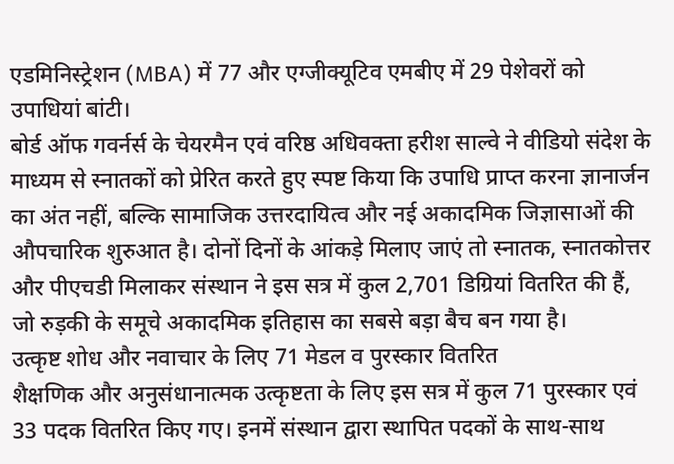एडमिनिस्ट्रेशन (MBA) में 77 और एग्जीक्यूटिव एमबीए में 29 पेशेवरों को उपाधियां बांटी।
बोर्ड ऑफ गवर्नर्स के चेयरमैन एवं वरिष्ठ अधिवक्ता हरीश साल्वे ने वीडियो संदेश के माध्यम से स्नातकों को प्रेरित करते हुए स्पष्ट किया कि उपाधि प्राप्त करना ज्ञानार्जन का अंत नहीं, बल्कि सामाजिक उत्तरदायित्व और नई अकादमिक जिज्ञासाओं की औपचारिक शुरुआत है। दोनों दिनों के आंकड़े मिलाए जाएं तो स्नातक, स्नातकोत्तर और पीएचडी मिलाकर संस्थान ने इस सत्र में कुल 2,701 डिग्रियां वितरित की हैं, जो रुड़की के समूचे अकादमिक इतिहास का सबसे बड़ा बैच बन गया है।
उत्कृष्ट शोध और नवाचार के लिए 71 मेडल व पुरस्कार वितरित
शैक्षणिक और अनुसंधानात्मक उत्कृष्टता के लिए इस सत्र में कुल 71 पुरस्कार एवं 33 पदक वितरित किए गए। इनमें संस्थान द्वारा स्थापित पदकों के साथ-साथ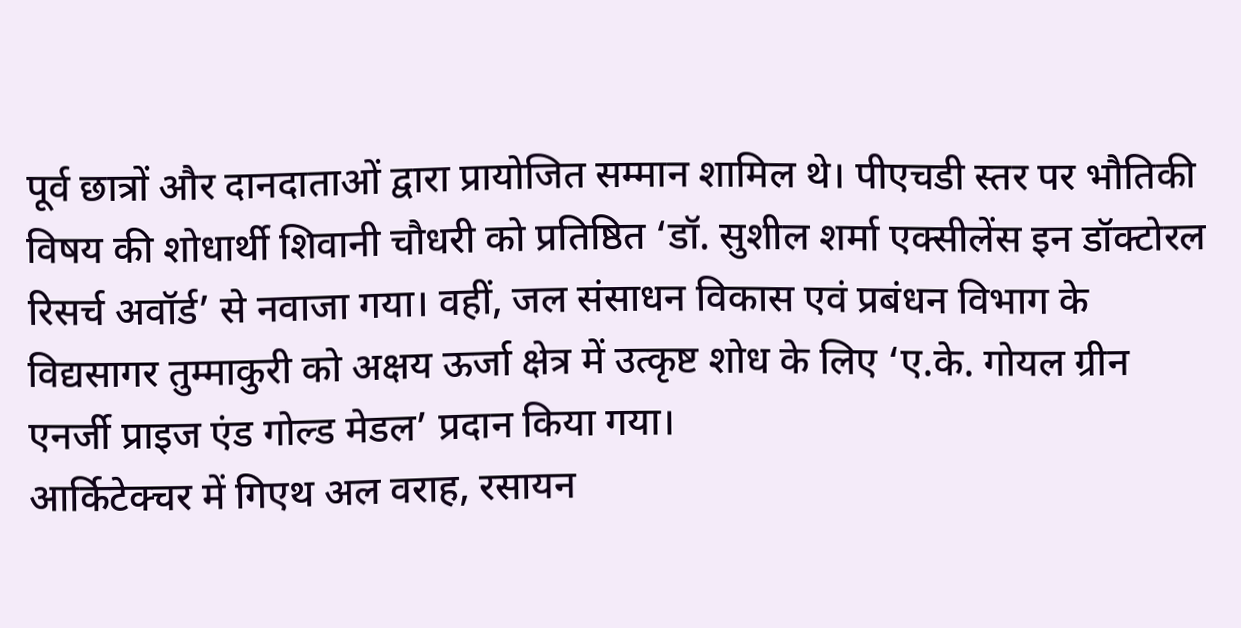पूर्व छात्रों और दानदाताओं द्वारा प्रायोजित सम्मान शामिल थे। पीएचडी स्तर पर भौतिकी विषय की शोधार्थी शिवानी चौधरी को प्रतिष्ठित ‘डॉ. सुशील शर्मा एक्सीलेंस इन डॉक्टोरल रिसर्च अवॉर्ड’ से नवाजा गया। वहीं, जल संसाधन विकास एवं प्रबंधन विभाग के विद्यसागर तुम्माकुरी को अक्षय ऊर्जा क्षेत्र में उत्कृष्ट शोध के लिए ‘ए.के. गोयल ग्रीन एनर्जी प्राइज एंड गोल्ड मेडल’ प्रदान किया गया।
आर्किटेक्चर में गिएथ अल वराह, रसायन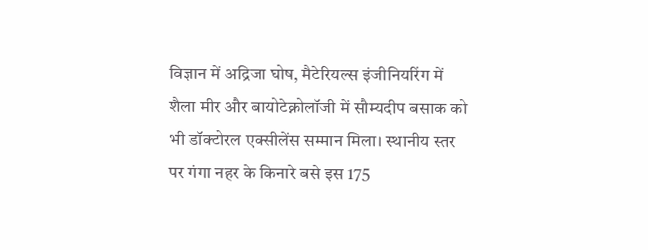विज्ञान में अद्रिजा घोष, मैटेरियल्स इंजीनियरिंग में शैला मीर और बायोटेक्नोलॉजी में सौम्यदीप बसाक को भी डॉक्टोरल एक्सीलेंस सम्मान मिला। स्थानीय स्तर पर गंगा नहर के किनारे बसे इस 175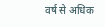वर्ष से अधिक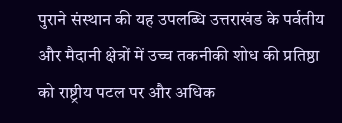पुराने संस्थान की यह उपलब्धि उत्तराखंड के पर्वतीय और मैदानी क्षेत्रों में उच्च तकनीकी शोध की प्रतिष्ठा को राष्ट्रीय पटल पर और अधिक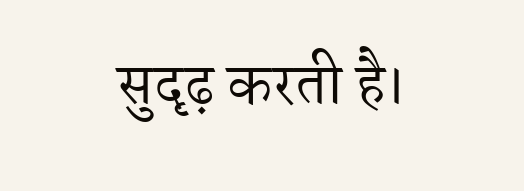सुदृढ़ करती है।